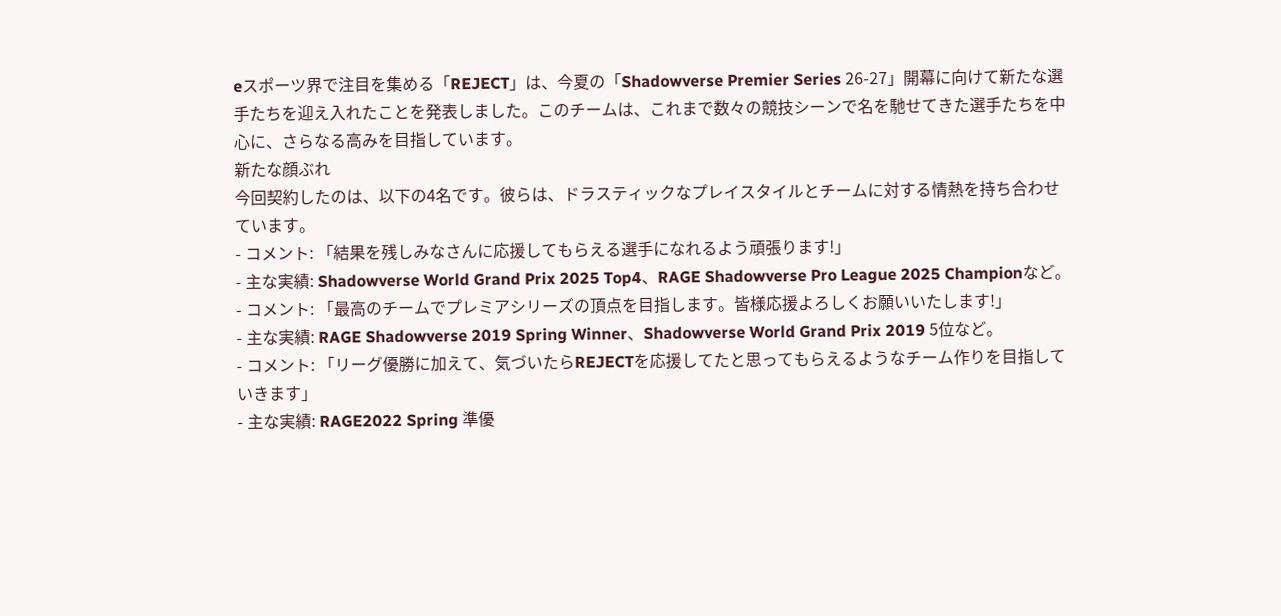eスポーツ界で注目を集める「REJECT」は、今夏の「Shadowverse Premier Series 26-27」開幕に向けて新たな選手たちを迎え入れたことを発表しました。このチームは、これまで数々の競技シーンで名を馳せてきた選手たちを中心に、さらなる高みを目指しています。
新たな顔ぶれ
今回契約したのは、以下の4名です。彼らは、ドラスティックなプレイスタイルとチームに対する情熱を持ち合わせています。
- コメント: 「結果を残しみなさんに応援してもらえる選手になれるよう頑張ります!」
- 主な実績: Shadowverse World Grand Prix 2025 Top4、RAGE Shadowverse Pro League 2025 Championなど。
- コメント: 「最高のチームでプレミアシリーズの頂点を目指します。皆様応援よろしくお願いいたします!」
- 主な実績: RAGE Shadowverse 2019 Spring Winner、Shadowverse World Grand Prix 2019 5位など。
- コメント: 「リーグ優勝に加えて、気づいたらREJECTを応援してたと思ってもらえるようなチーム作りを目指していきます」
- 主な実績: RAGE2022 Spring 準優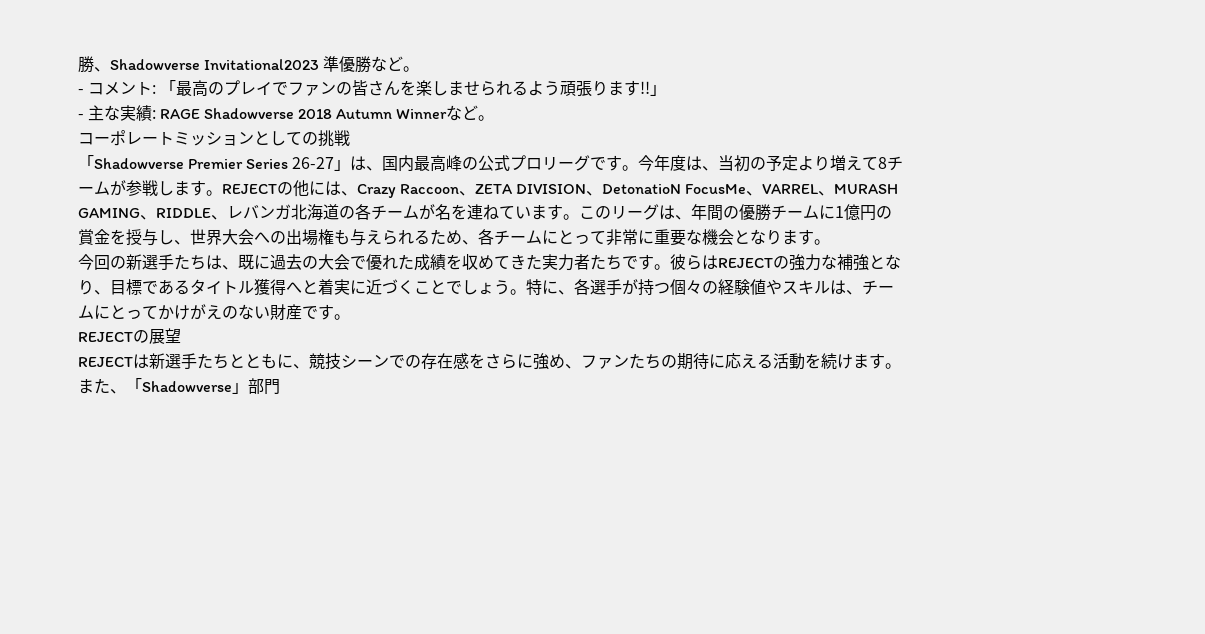勝、Shadowverse Invitational2023 準優勝など。
- コメント: 「最高のプレイでファンの皆さんを楽しませられるよう頑張ります!!」
- 主な実績: RAGE Shadowverse 2018 Autumn Winnerなど。
コーポレートミッションとしての挑戦
「Shadowverse Premier Series 26-27」は、国内最高峰の公式プロリーグです。今年度は、当初の予定より増えて8チームが参戦します。REJECTの他には、Crazy Raccoon、ZETA DIVISION、DetonatioN FocusMe、VARREL、MURASH GAMING、RIDDLE、レバンガ北海道の各チームが名を連ねています。このリーグは、年間の優勝チームに1億円の賞金を授与し、世界大会への出場権も与えられるため、各チームにとって非常に重要な機会となります。
今回の新選手たちは、既に過去の大会で優れた成績を収めてきた実力者たちです。彼らはREJECTの強力な補強となり、目標であるタイトル獲得へと着実に近づくことでしょう。特に、各選手が持つ個々の経験値やスキルは、チームにとってかけがえのない財産です。
REJECTの展望
REJECTは新選手たちとともに、競技シーンでの存在感をさらに強め、ファンたちの期待に応える活動を続けます。また、「Shadowverse」部門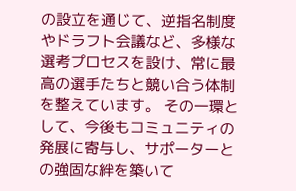の設立を通じて、逆指名制度やドラフト会議など、多様な選考プロセスを設け、常に最高の選手たちと競い合う体制を整えています。 その一環として、今後もコミュニティの発展に寄与し、サポーターとの強固な絆を築いて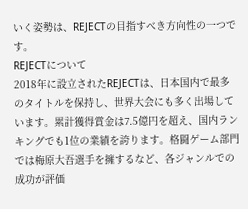いく姿勢は、REJECTの目指すべき方向性の一つです。
REJECTについて
2018年に設立されたREJECTは、日本国内で最多のタイトルを保持し、世界大会にも多く出場しています。累計獲得賞金は7.5億円を超え、国内ランキングでも1位の業績を誇ります。格闘ゲーム部門では梅原大吾選手を擁するなど、各ジャンルでの成功が評価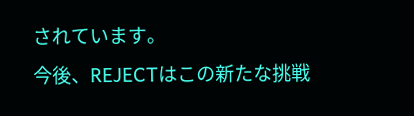されています。
今後、REJECTはこの新たな挑戦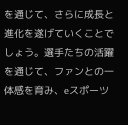を通じて、さらに成長と進化を遂げていくことでしょう。選手たちの活躍を通じて、ファンとの一体感を育み、eスポーツ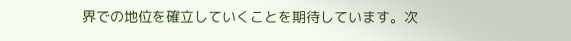界での地位を確立していくことを期待しています。次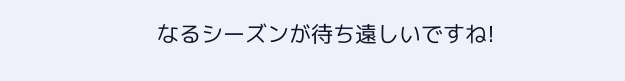なるシーズンが待ち遠しいですね!